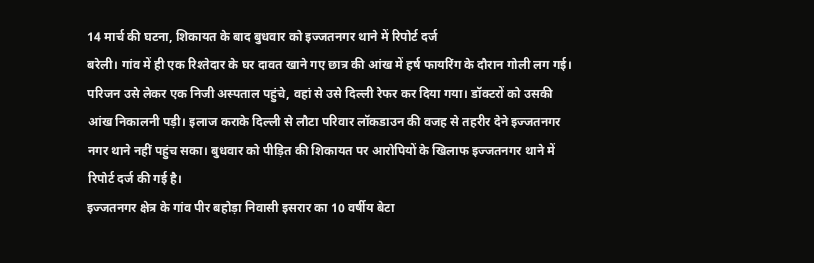14 मार्च की घटना, शिकायत के बाद बुधवार को इज्जतनगर थाने में रिपोर्ट दर्ज
बरेली। गांव में ही एक रिश्तेदार के घर दावत खाने गए छात्र की आंख में हर्ष फायरिंग के दौरान गोली लग गई। परिजन उसे लेकर एक निजी अस्पताल पहुंचे, वहां से उसे दिल्ली रेफर कर दिया गया। डॉक्टरों को उसकी आंख निकालनी पड़ी। इलाज कराके दिल्ली से लौटा परिवार लॉकडाउन की वजह से तहरीर देने इज्जतनगर नगर थाने नहीं पहुंच सका। बुधवार को पीड़ित की शिकायत पर आरोपियों के खिलाफ इज्जतनगर थाने में रिपोर्ट दर्ज की गई है।
इज्जतनगर क्षेत्र के गांव पीर बहोड़ा निवासी इसरार का 10 वर्षीय बेटा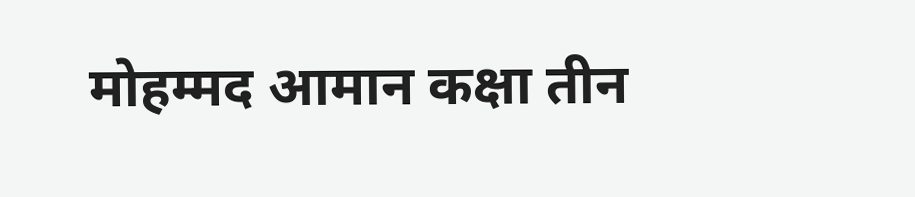मोहम्मद आमान कक्षा तीन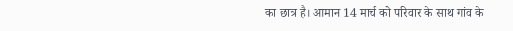का छात्र है। आमान 14 मार्च को परिवार के साथ गांव के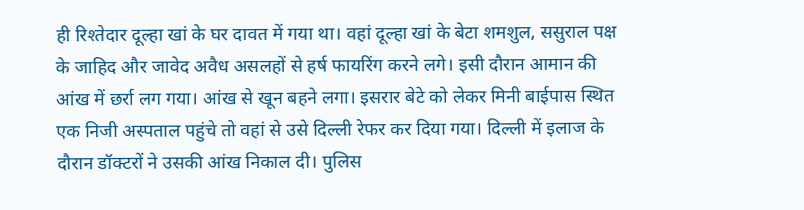ही रिश्तेदार दूल्हा खां के घर दावत में गया था। वहां दूल्हा खां के बेटा शमशुल, ससुराल पक्ष के जाहिद और जावेद अवैध असलहों से हर्ष फायरिंग करने लगे। इसी दौरान आमान की आंख में छर्रा लग गया। आंख से खून बहने लगा। इसरार बेटे को लेकर मिनी बाईपास स्थित एक निजी अस्पताल पहुंचे तो वहां से उसे दिल्ली रेफर कर दिया गया। दिल्ली में इलाज के दौरान डॉक्टरों ने उसकी आंख निकाल दी। पुलिस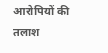आरोपियों की तलाश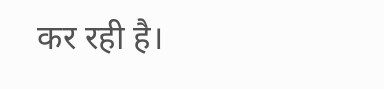कर रही है।